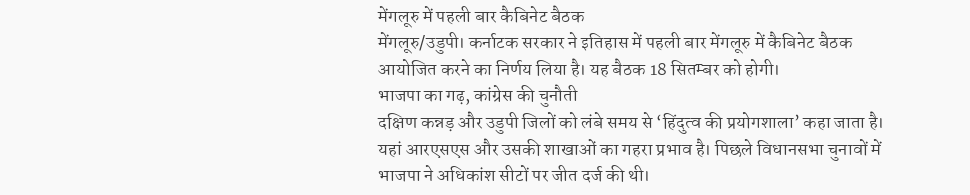मेंगलूरु में पहली बार कैबिनेट बैठक
मेंगलूरु/उडुपी। कर्नाटक सरकार ने इतिहास में पहली बार मेंगलूरु में कैबिनेट बैठक आयोजित करने का निर्णय लिया है। यह बैठक 18 सितम्बर को होगी।
भाजपा का गढ़, कांग्रेस की चुनौती
दक्षिण कन्नड़ और उडुपी जिलों को लंबे समय से ‘हिंदुत्व की प्रयोगशाला’ कहा जाता है। यहां आरएसएस और उसकी शाखाओं का गहरा प्रभाव है। पिछले विधानसभा चुनावों में भाजपा ने अधिकांश सीटों पर जीत दर्ज की थी।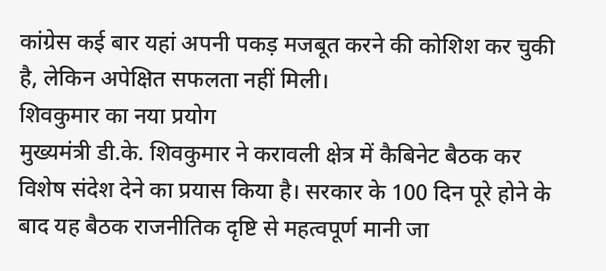कांग्रेस कई बार यहां अपनी पकड़ मजबूत करने की कोशिश कर चुकी है, लेकिन अपेक्षित सफलता नहीं मिली।
शिवकुमार का नया प्रयोग
मुख्यमंत्री डी.के. शिवकुमार ने करावली क्षेत्र में कैबिनेट बैठक कर विशेष संदेश देने का प्रयास किया है। सरकार के 100 दिन पूरे होने के बाद यह बैठक राजनीतिक दृष्टि से महत्वपूर्ण मानी जा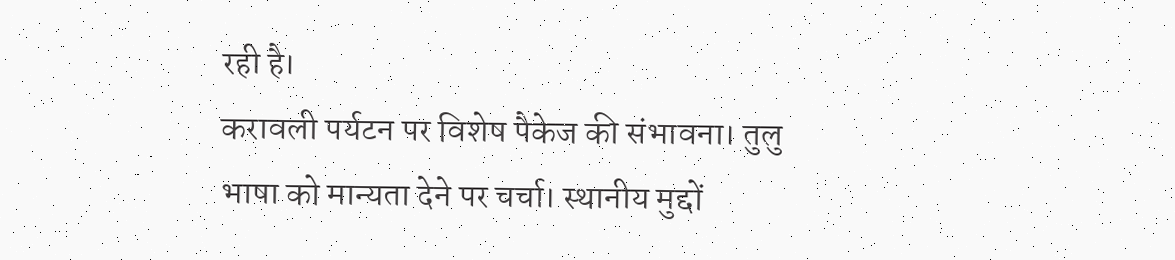रही है।
करावली पर्यटन पर विशेष पैकेज की संभावना। तुलु भाषा को मान्यता देने पर चर्चा। स्थानीय मुद्दों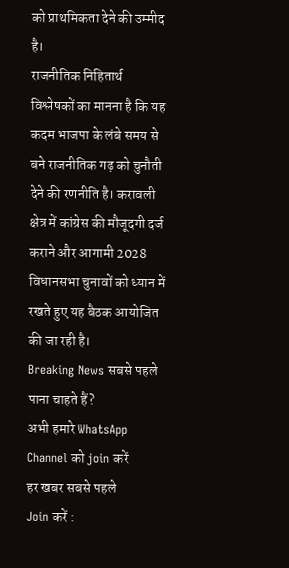को प्राथमिकता देने की उम्मीद है।
राजनीतिक निहितार्थ
विश्लेषकों का मानना है कि यह कदम भाजपा के लंबे समय से बने राजनीतिक गढ़ को चुनौती देने की रणनीति है। करावली क्षेत्र में कांग्रेस की मौजूदगी दर्ज कराने और आगामी 2028 विधानसभा चुनावों को ध्यान में रखते हुए यह बैठक आयोजित की जा रही है।
Breaking News सबसे पहले पाना चाहते हैं?
अभी हमारे WhatsApp Channel को join करें
हर खबर सबसे पहले
Join करें :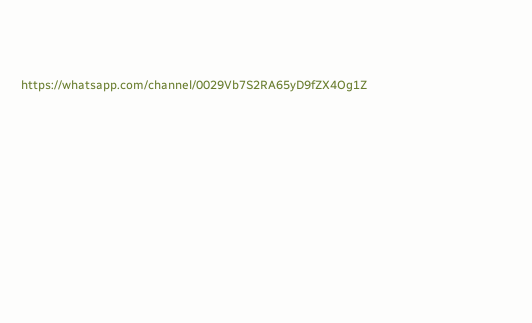https://whatsapp.com/channel/0029Vb7S2RA65yD9fZX4Og1Z